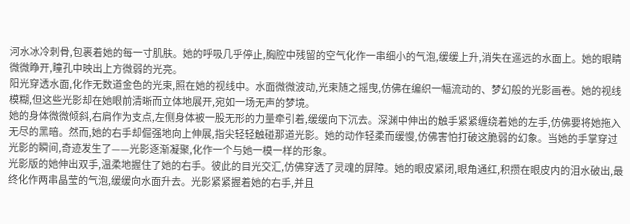河水冰冷刺骨,包裹着她的每一寸肌肤。她的呼吸几乎停止,胸腔中残留的空气化作一串细小的气泡,缓缓上升,消失在遥远的水面上。她的眼睛微微睁开,瞳孔中映出上方微弱的光亮。
阳光穿透水面,化作无数道金色的光束,照在她的视线中。水面微微波动,光束随之摇曳,仿佛在编织一幅流动的、梦幻般的光影画卷。她的视线模糊,但这些光影却在她眼前清晰而立体地展开,宛如一场无声的梦境。
她的身体微微倾斜,右肩作为支点,左侧身体被一股无形的力量牵引着,缓缓向下沉去。深渊中伸出的触手紧紧缠绕着她的左手,仿佛要将她拖入无尽的黑暗。然而,她的右手却倔强地向上伸展,指尖轻轻触碰那道光影。她的动作轻柔而缓慢,仿佛害怕打破这脆弱的幻象。当她的手掌穿过光影的瞬间,奇迹发生了——光影逐渐凝聚,化作一个与她一模一样的形象。
光影版的她伸出双手,温柔地握住了她的右手。彼此的目光交汇,仿佛穿透了灵魂的屏障。她的眼皮紧闭,眼角通红,积攒在眼皮内的泪水破出,最终化作两串晶莹的气泡,缓缓向水面升去。光影紧紧握着她的右手,并且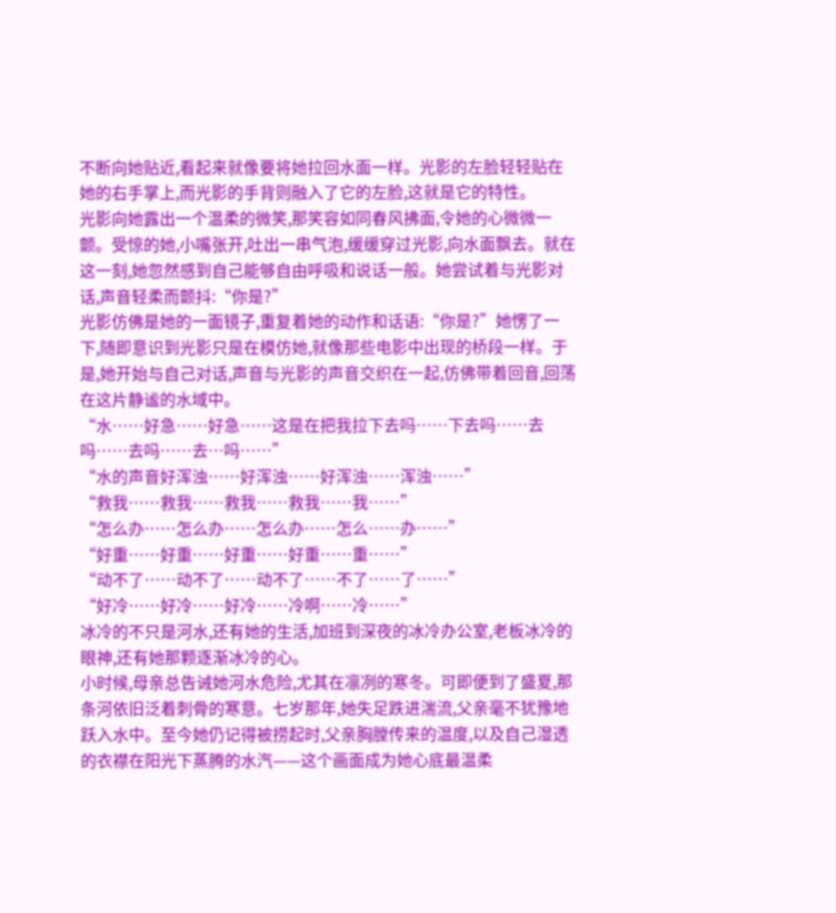不断向她贴近,看起来就像要将她拉回水面一样。光影的左脸轻轻贴在她的右手掌上,而光影的手背则融入了它的左脸,这就是它的特性。
光影向她露出一个温柔的微笑,那笑容如同春风拂面,令她的心微微一颤。受惊的她,小嘴张开,吐出一串气泡,缓缓穿过光影,向水面飘去。就在这一刻,她忽然感到自己能够自由呼吸和说话一般。她尝试着与光影对话,声音轻柔而颤抖:“你是?”
光影仿佛是她的一面镜子,重复着她的动作和话语:“你是?”她愣了一下,随即意识到光影只是在模仿她,就像那些电影中出现的桥段一样。于是,她开始与自己对话,声音与光影的声音交织在一起,仿佛带着回音,回荡在这片静谧的水域中。
“水……好急……好急……这是在把我拉下去吗……下去吗……去吗……去吗……去…吗……”
“水的声音好浑浊……好浑浊……好浑浊……浑浊……”
“救我……救我……救我……救我……我……”
“怎么办……怎么办……怎么办……怎么……办……”
“好重……好重……好重……好重……重……”
“动不了……动不了……动不了……不了……了……”
“好冷……好冷……好冷……冷啊……冷……”
冰冷的不只是河水,还有她的生活,加班到深夜的冰冷办公室,老板冰冷的眼神,还有她那颗逐渐冰冷的心。
小时候,母亲总告诫她河水危险,尤其在凛冽的寒冬。可即便到了盛夏,那条河依旧泛着刺骨的寒意。七岁那年,她失足跌进湍流,父亲毫不犹豫地跃入水中。至今她仍记得被捞起时,父亲胸膛传来的温度,以及自己湿透的衣襟在阳光下蒸腾的水汽——这个画面成为她心底最温柔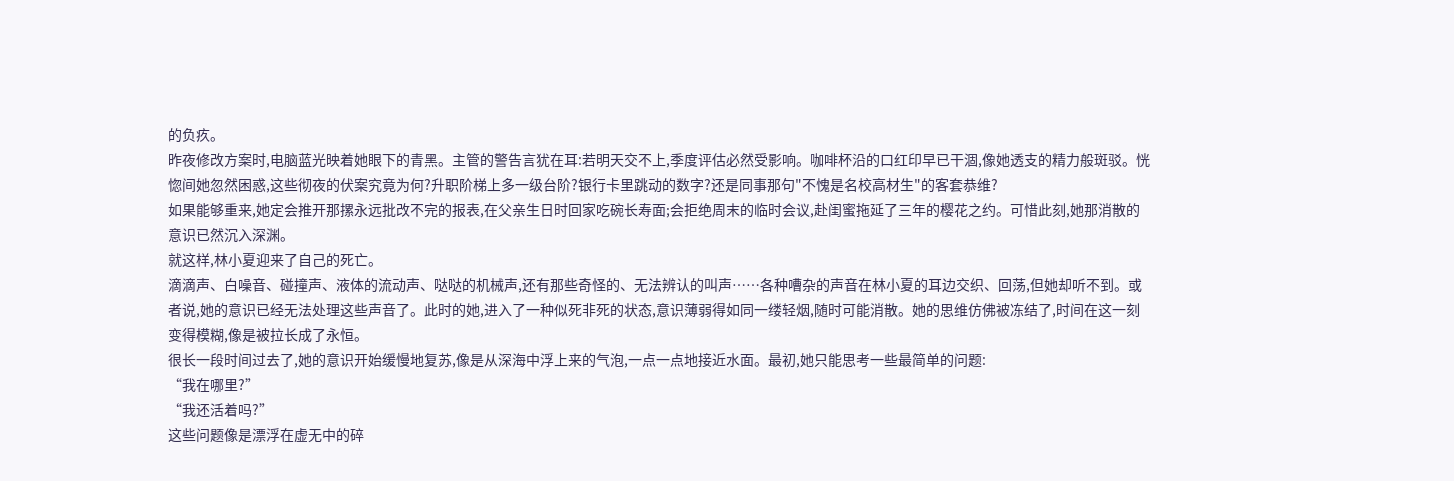的负疚。
昨夜修改方案时,电脑蓝光映着她眼下的青黑。主管的警告言犹在耳:若明天交不上,季度评估必然受影响。咖啡杯沿的口红印早已干涸,像她透支的精力般斑驳。恍惚间她忽然困惑,这些彻夜的伏案究竟为何?升职阶梯上多一级台阶?银行卡里跳动的数字?还是同事那句"不愧是名校高材生"的客套恭维?
如果能够重来,她定会推开那摞永远批改不完的报表,在父亲生日时回家吃碗长寿面;会拒绝周末的临时会议,赴闺蜜拖延了三年的樱花之约。可惜此刻,她那消散的意识已然沉入深渊。
就这样,林小夏迎来了自己的死亡。
滴滴声、白噪音、碰撞声、液体的流动声、哒哒的机械声,还有那些奇怪的、无法辨认的叫声……各种嘈杂的声音在林小夏的耳边交织、回荡,但她却听不到。或者说,她的意识已经无法处理这些声音了。此时的她,进入了一种似死非死的状态,意识薄弱得如同一缕轻烟,随时可能消散。她的思维仿佛被冻结了,时间在这一刻变得模糊,像是被拉长成了永恒。
很长一段时间过去了,她的意识开始缓慢地复苏,像是从深海中浮上来的气泡,一点一点地接近水面。最初,她只能思考一些最简单的问题:
“我在哪里?”
“我还活着吗?”
这些问题像是漂浮在虚无中的碎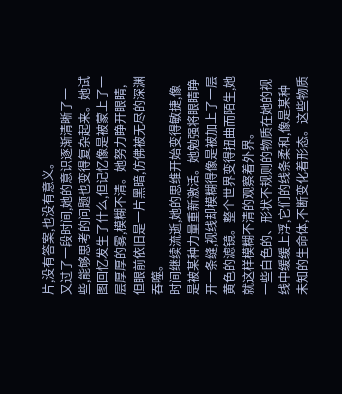片,没有答案,也没有意义。
又过了一段时间,她的意识逐渐清晰了一些,能够思考的问题也变得复杂起来。她试图回忆发生了什么,但记忆像是被蒙上了一层厚厚的雾,模糊不清。她努力睁开眼睛,但眼前依旧是一片黑暗,仿佛被无尽的深渊吞噬。
时间继续流逝,她的思维开始变得敏捷,像是被某种力量重新激活。她勉强将眼睛睁开一条缝,视线却模糊得像是被加上了一层黄色的滤镜。整个世界变得扭曲而陌生,她就这样模糊不清的观察着外界。
一些白色的、形状不规则的物质在她的视线中缓缓上浮,它们的线条柔和,像是某种未知的生命体,不断变化着形态。这些物质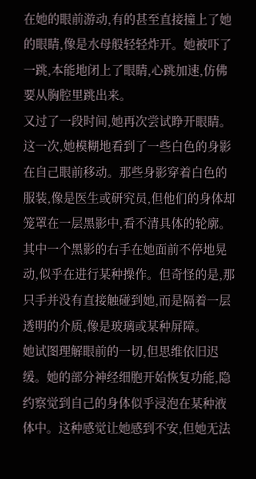在她的眼前游动,有的甚至直接撞上了她的眼睛,像是水母般轻轻炸开。她被吓了一跳,本能地闭上了眼睛,心跳加速,仿佛要从胸腔里跳出来。
又过了一段时间,她再次尝试睁开眼睛。这一次,她模糊地看到了一些白色的身影在自己眼前移动。那些身影穿着白色的服装,像是医生或研究员,但他们的身体却笼罩在一层黑影中,看不清具体的轮廓。其中一个黑影的右手在她面前不停地晃动,似乎在进行某种操作。但奇怪的是,那只手并没有直接触碰到她,而是隔着一层透明的介质,像是玻璃或某种屏障。
她试图理解眼前的一切,但思维依旧迟缓。她的部分神经细胞开始恢复功能,隐约察觉到自己的身体似乎浸泡在某种液体中。这种感觉让她感到不安,但她无法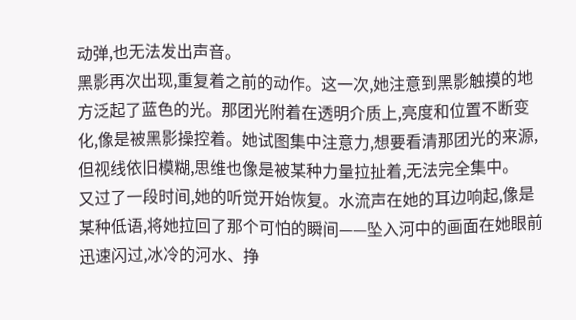动弹,也无法发出声音。
黑影再次出现,重复着之前的动作。这一次,她注意到黑影触摸的地方泛起了蓝色的光。那团光附着在透明介质上,亮度和位置不断变化,像是被黑影操控着。她试图集中注意力,想要看清那团光的来源,但视线依旧模糊,思维也像是被某种力量拉扯着,无法完全集中。
又过了一段时间,她的听觉开始恢复。水流声在她的耳边响起,像是某种低语,将她拉回了那个可怕的瞬间——坠入河中的画面在她眼前迅速闪过,冰冷的河水、挣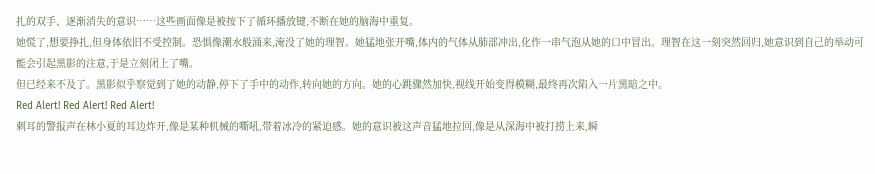扎的双手、逐渐消失的意识……这些画面像是被按下了循环播放键,不断在她的脑海中重复。
她慌了,想要挣扎,但身体依旧不受控制。恐惧像潮水般涌来,淹没了她的理智。她猛地张开嘴,体内的气体从肺部冲出,化作一串气泡从她的口中冒出。理智在这一刻突然回归,她意识到自己的举动可能会引起黑影的注意,于是立刻闭上了嘴。
但已经来不及了。黑影似乎察觉到了她的动静,停下了手中的动作,转向她的方向。她的心跳骤然加快,视线开始变得模糊,最终再次陷入一片黑暗之中。
Red Alert! Red Alert! Red Alert!
刺耳的警报声在林小夏的耳边炸开,像是某种机械的嘶吼,带着冰冷的紧迫感。她的意识被这声音猛地拉回,像是从深海中被打捞上来,瞬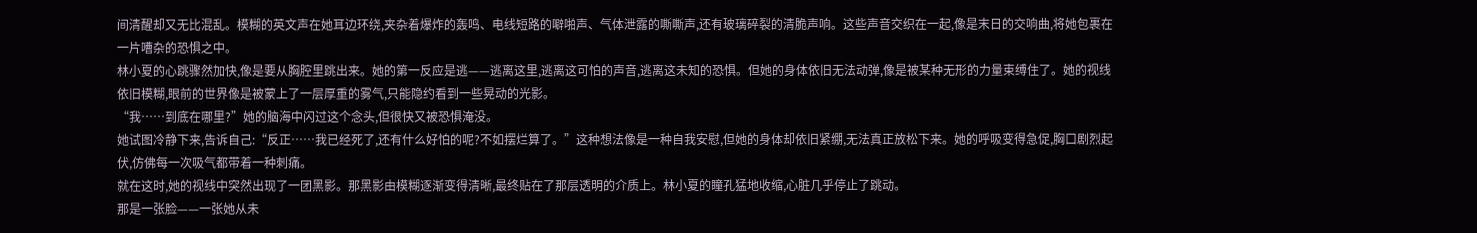间清醒却又无比混乱。模糊的英文声在她耳边环绕,夹杂着爆炸的轰鸣、电线短路的噼啪声、气体泄露的嘶嘶声,还有玻璃碎裂的清脆声响。这些声音交织在一起,像是末日的交响曲,将她包裹在一片嘈杂的恐惧之中。
林小夏的心跳骤然加快,像是要从胸腔里跳出来。她的第一反应是逃——逃离这里,逃离这可怕的声音,逃离这未知的恐惧。但她的身体依旧无法动弹,像是被某种无形的力量束缚住了。她的视线依旧模糊,眼前的世界像是被蒙上了一层厚重的雾气,只能隐约看到一些晃动的光影。
“我……到底在哪里?”她的脑海中闪过这个念头,但很快又被恐惧淹没。
她试图冷静下来,告诉自己:“反正……我已经死了,还有什么好怕的呢?不如摆烂算了。”这种想法像是一种自我安慰,但她的身体却依旧紧绷,无法真正放松下来。她的呼吸变得急促,胸口剧烈起伏,仿佛每一次吸气都带着一种刺痛。
就在这时,她的视线中突然出现了一团黑影。那黑影由模糊逐渐变得清晰,最终贴在了那层透明的介质上。林小夏的瞳孔猛地收缩,心脏几乎停止了跳动。
那是一张脸——一张她从未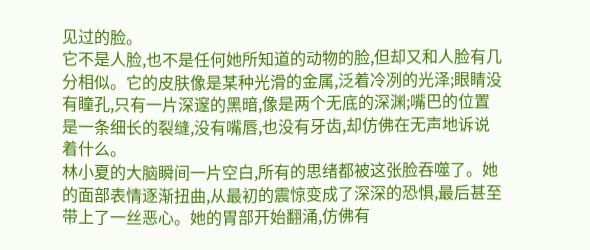见过的脸。
它不是人脸,也不是任何她所知道的动物的脸,但却又和人脸有几分相似。它的皮肤像是某种光滑的金属,泛着冷冽的光泽;眼睛没有瞳孔,只有一片深邃的黑暗,像是两个无底的深渊;嘴巴的位置是一条细长的裂缝,没有嘴唇,也没有牙齿,却仿佛在无声地诉说着什么。
林小夏的大脑瞬间一片空白,所有的思绪都被这张脸吞噬了。她的面部表情逐渐扭曲,从最初的震惊变成了深深的恐惧,最后甚至带上了一丝恶心。她的胃部开始翻涌,仿佛有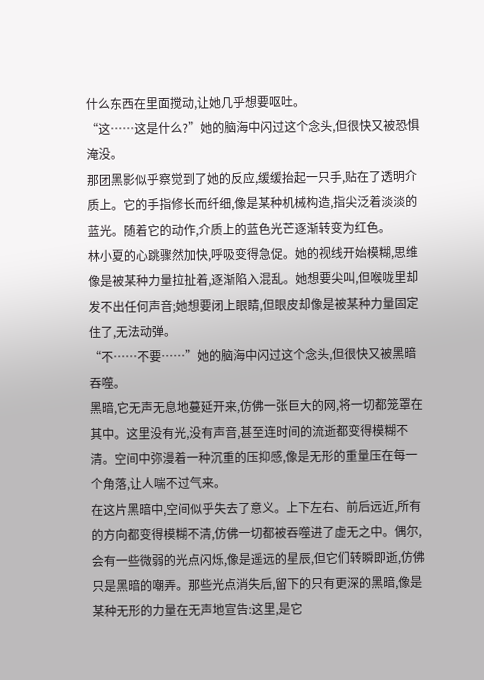什么东西在里面搅动,让她几乎想要呕吐。
“这……这是什么?”她的脑海中闪过这个念头,但很快又被恐惧淹没。
那团黑影似乎察觉到了她的反应,缓缓抬起一只手,贴在了透明介质上。它的手指修长而纤细,像是某种机械构造,指尖泛着淡淡的蓝光。随着它的动作,介质上的蓝色光芒逐渐转变为红色。
林小夏的心跳骤然加快,呼吸变得急促。她的视线开始模糊,思维像是被某种力量拉扯着,逐渐陷入混乱。她想要尖叫,但喉咙里却发不出任何声音;她想要闭上眼睛,但眼皮却像是被某种力量固定住了,无法动弹。
“不……不要……”她的脑海中闪过这个念头,但很快又被黑暗吞噬。
黑暗,它无声无息地蔓延开来,仿佛一张巨大的网,将一切都笼罩在其中。这里没有光,没有声音,甚至连时间的流逝都变得模糊不清。空间中弥漫着一种沉重的压抑感,像是无形的重量压在每一个角落,让人喘不过气来。
在这片黑暗中,空间似乎失去了意义。上下左右、前后远近,所有的方向都变得模糊不清,仿佛一切都被吞噬进了虚无之中。偶尔,会有一些微弱的光点闪烁,像是遥远的星辰,但它们转瞬即逝,仿佛只是黑暗的嘲弄。那些光点消失后,留下的只有更深的黑暗,像是某种无形的力量在无声地宣告:这里,是它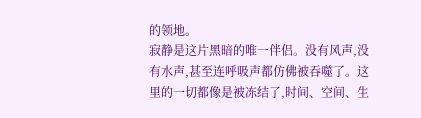的领地。
寂静是这片黑暗的唯一伴侣。没有风声,没有水声,甚至连呼吸声都仿佛被吞噬了。这里的一切都像是被冻结了,时间、空间、生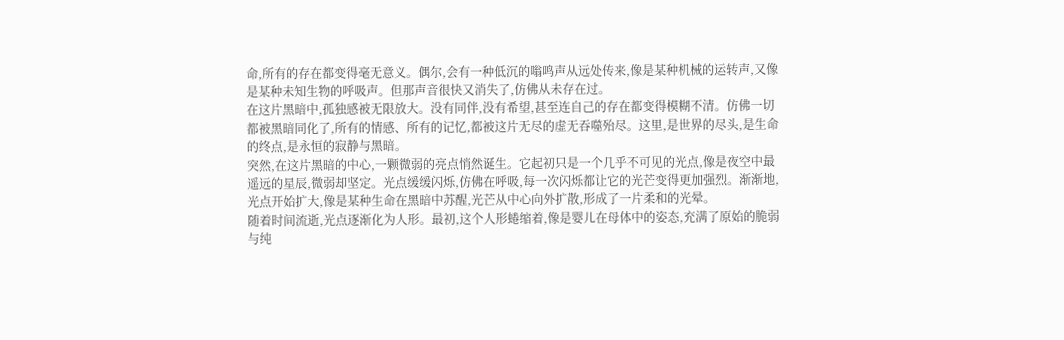命,所有的存在都变得毫无意义。偶尔,会有一种低沉的嗡鸣声从远处传来,像是某种机械的运转声,又像是某种未知生物的呼吸声。但那声音很快又消失了,仿佛从未存在过。
在这片黑暗中,孤独感被无限放大。没有同伴,没有希望,甚至连自己的存在都变得模糊不清。仿佛一切都被黑暗同化了,所有的情感、所有的记忆,都被这片无尽的虚无吞噬殆尽。这里,是世界的尽头,是生命的终点,是永恒的寂静与黑暗。
突然,在这片黑暗的中心,一颗微弱的亮点悄然诞生。它起初只是一个几乎不可见的光点,像是夜空中最遥远的星辰,微弱却坚定。光点缓缓闪烁,仿佛在呼吸,每一次闪烁都让它的光芒变得更加强烈。渐渐地,光点开始扩大,像是某种生命在黑暗中苏醒,光芒从中心向外扩散,形成了一片柔和的光晕。
随着时间流逝,光点逐渐化为人形。最初,这个人形蜷缩着,像是婴儿在母体中的姿态,充满了原始的脆弱与纯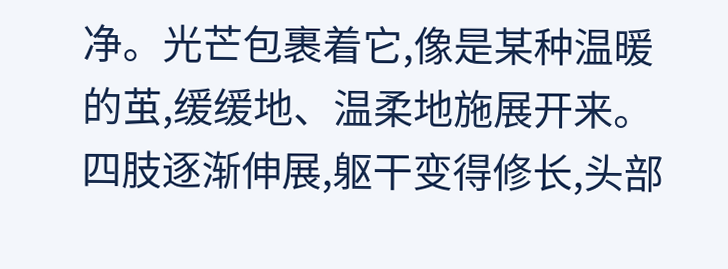净。光芒包裹着它,像是某种温暖的茧,缓缓地、温柔地施展开来。四肢逐渐伸展,躯干变得修长,头部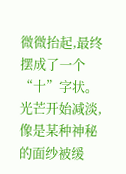微微抬起,最终摆成了一个“十”字状。
光芒开始减淡,像是某种神秘的面纱被缓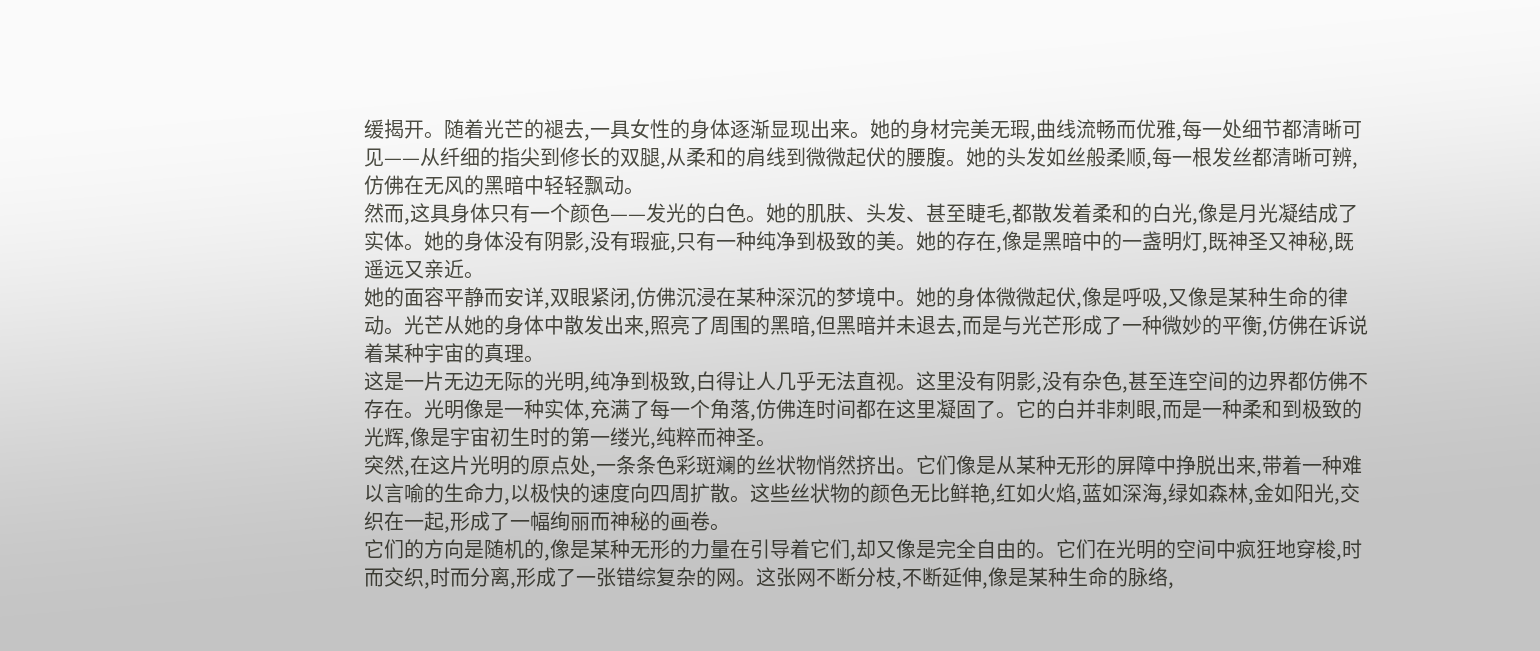缓揭开。随着光芒的褪去,一具女性的身体逐渐显现出来。她的身材完美无瑕,曲线流畅而优雅,每一处细节都清晰可见——从纤细的指尖到修长的双腿,从柔和的肩线到微微起伏的腰腹。她的头发如丝般柔顺,每一根发丝都清晰可辨,仿佛在无风的黑暗中轻轻飘动。
然而,这具身体只有一个颜色——发光的白色。她的肌肤、头发、甚至睫毛,都散发着柔和的白光,像是月光凝结成了实体。她的身体没有阴影,没有瑕疵,只有一种纯净到极致的美。她的存在,像是黑暗中的一盏明灯,既神圣又神秘,既遥远又亲近。
她的面容平静而安详,双眼紧闭,仿佛沉浸在某种深沉的梦境中。她的身体微微起伏,像是呼吸,又像是某种生命的律动。光芒从她的身体中散发出来,照亮了周围的黑暗,但黑暗并未退去,而是与光芒形成了一种微妙的平衡,仿佛在诉说着某种宇宙的真理。
这是一片无边无际的光明,纯净到极致,白得让人几乎无法直视。这里没有阴影,没有杂色,甚至连空间的边界都仿佛不存在。光明像是一种实体,充满了每一个角落,仿佛连时间都在这里凝固了。它的白并非刺眼,而是一种柔和到极致的光辉,像是宇宙初生时的第一缕光,纯粹而神圣。
突然,在这片光明的原点处,一条条色彩斑斓的丝状物悄然挤出。它们像是从某种无形的屏障中挣脱出来,带着一种难以言喻的生命力,以极快的速度向四周扩散。这些丝状物的颜色无比鲜艳,红如火焰,蓝如深海,绿如森林,金如阳光,交织在一起,形成了一幅绚丽而神秘的画卷。
它们的方向是随机的,像是某种无形的力量在引导着它们,却又像是完全自由的。它们在光明的空间中疯狂地穿梭,时而交织,时而分离,形成了一张错综复杂的网。这张网不断分枝,不断延伸,像是某种生命的脉络,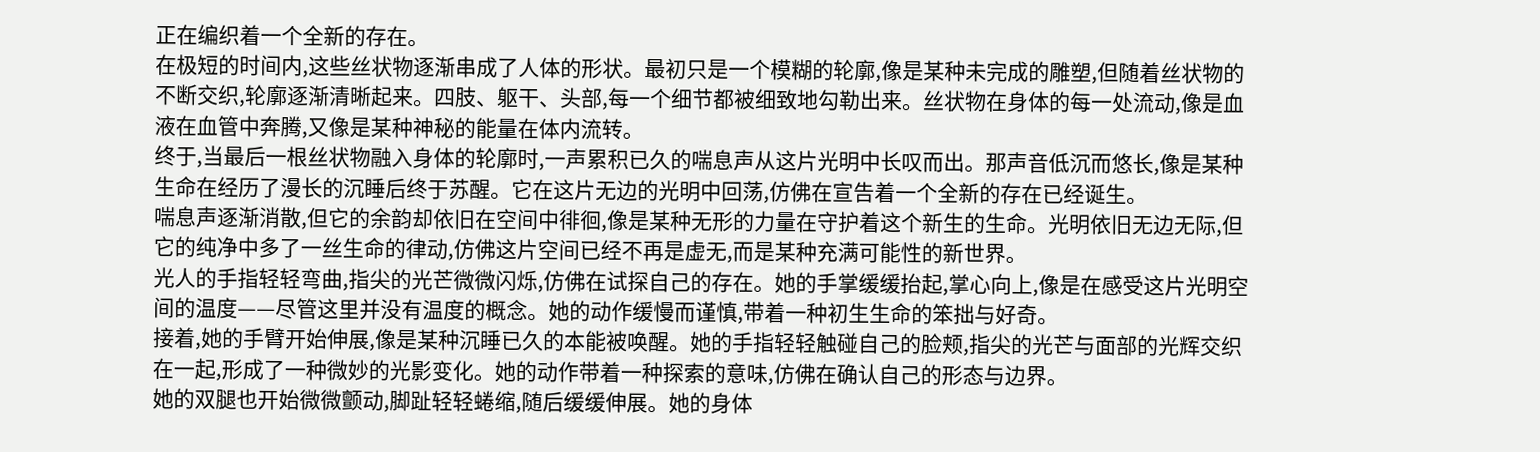正在编织着一个全新的存在。
在极短的时间内,这些丝状物逐渐串成了人体的形状。最初只是一个模糊的轮廓,像是某种未完成的雕塑,但随着丝状物的不断交织,轮廓逐渐清晰起来。四肢、躯干、头部,每一个细节都被细致地勾勒出来。丝状物在身体的每一处流动,像是血液在血管中奔腾,又像是某种神秘的能量在体内流转。
终于,当最后一根丝状物融入身体的轮廓时,一声累积已久的喘息声从这片光明中长叹而出。那声音低沉而悠长,像是某种生命在经历了漫长的沉睡后终于苏醒。它在这片无边的光明中回荡,仿佛在宣告着一个全新的存在已经诞生。
喘息声逐渐消散,但它的余韵却依旧在空间中徘徊,像是某种无形的力量在守护着这个新生的生命。光明依旧无边无际,但它的纯净中多了一丝生命的律动,仿佛这片空间已经不再是虚无,而是某种充满可能性的新世界。
光人的手指轻轻弯曲,指尖的光芒微微闪烁,仿佛在试探自己的存在。她的手掌缓缓抬起,掌心向上,像是在感受这片光明空间的温度——尽管这里并没有温度的概念。她的动作缓慢而谨慎,带着一种初生生命的笨拙与好奇。
接着,她的手臂开始伸展,像是某种沉睡已久的本能被唤醒。她的手指轻轻触碰自己的脸颊,指尖的光芒与面部的光辉交织在一起,形成了一种微妙的光影变化。她的动作带着一种探索的意味,仿佛在确认自己的形态与边界。
她的双腿也开始微微颤动,脚趾轻轻蜷缩,随后缓缓伸展。她的身体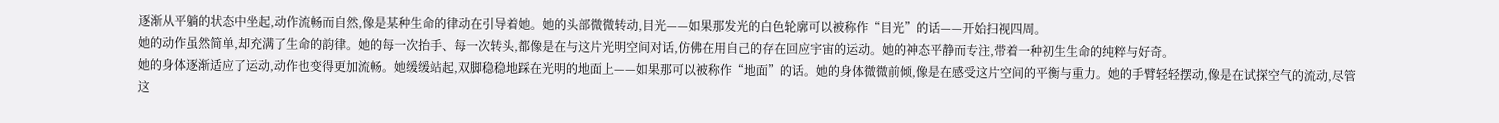逐渐从平躺的状态中坐起,动作流畅而自然,像是某种生命的律动在引导着她。她的头部微微转动,目光——如果那发光的白色轮廓可以被称作“目光”的话——开始扫视四周。
她的动作虽然简单,却充满了生命的韵律。她的每一次抬手、每一次转头,都像是在与这片光明空间对话,仿佛在用自己的存在回应宇宙的运动。她的神态平静而专注,带着一种初生生命的纯粹与好奇。
她的身体逐渐适应了运动,动作也变得更加流畅。她缓缓站起,双脚稳稳地踩在光明的地面上——如果那可以被称作“地面”的话。她的身体微微前倾,像是在感受这片空间的平衡与重力。她的手臂轻轻摆动,像是在试探空气的流动,尽管这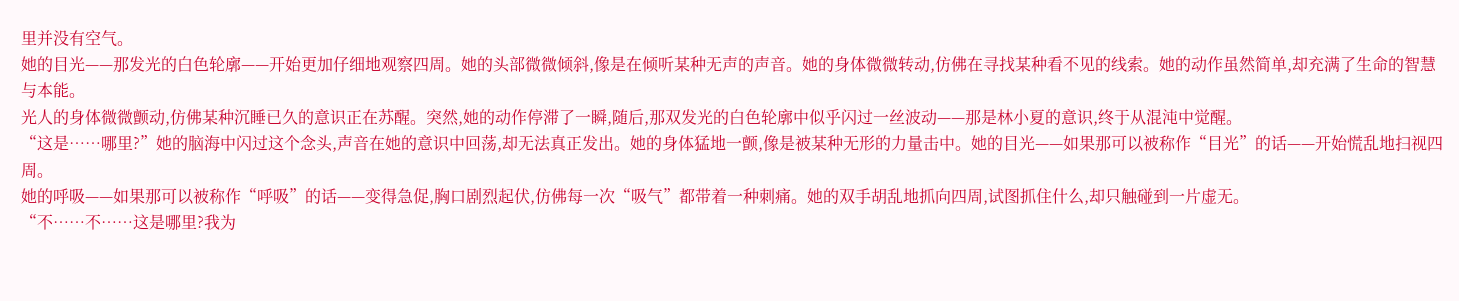里并没有空气。
她的目光——那发光的白色轮廓——开始更加仔细地观察四周。她的头部微微倾斜,像是在倾听某种无声的声音。她的身体微微转动,仿佛在寻找某种看不见的线索。她的动作虽然简单,却充满了生命的智慧与本能。
光人的身体微微颤动,仿佛某种沉睡已久的意识正在苏醒。突然,她的动作停滞了一瞬,随后,那双发光的白色轮廓中似乎闪过一丝波动——那是林小夏的意识,终于从混沌中觉醒。
“这是……哪里?”她的脑海中闪过这个念头,声音在她的意识中回荡,却无法真正发出。她的身体猛地一颤,像是被某种无形的力量击中。她的目光——如果那可以被称作“目光”的话——开始慌乱地扫视四周。
她的呼吸——如果那可以被称作“呼吸”的话——变得急促,胸口剧烈起伏,仿佛每一次“吸气”都带着一种刺痛。她的双手胡乱地抓向四周,试图抓住什么,却只触碰到一片虚无。
“不……不……这是哪里?我为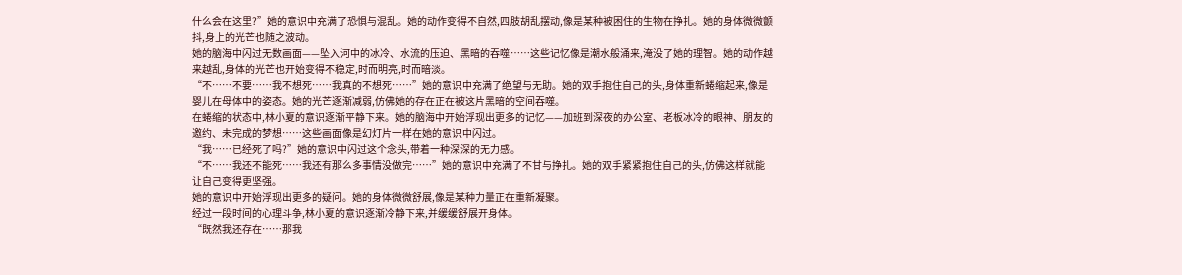什么会在这里?”她的意识中充满了恐惧与混乱。她的动作变得不自然,四肢胡乱摆动,像是某种被困住的生物在挣扎。她的身体微微颤抖,身上的光芒也随之波动。
她的脑海中闪过无数画面——坠入河中的冰冷、水流的压迫、黑暗的吞噬……这些记忆像是潮水般涌来,淹没了她的理智。她的动作越来越乱,身体的光芒也开始变得不稳定,时而明亮,时而暗淡。
“不……不要……我不想死……我真的不想死……”她的意识中充满了绝望与无助。她的双手抱住自己的头,身体重新蜷缩起来,像是婴儿在母体中的姿态。她的光芒逐渐减弱,仿佛她的存在正在被这片黑暗的空间吞噬。
在蜷缩的状态中,林小夏的意识逐渐平静下来。她的脑海中开始浮现出更多的记忆——加班到深夜的办公室、老板冰冷的眼神、朋友的邀约、未完成的梦想……这些画面像是幻灯片一样在她的意识中闪过。
“我……已经死了吗?”她的意识中闪过这个念头,带着一种深深的无力感。
“不……我还不能死……我还有那么多事情没做完……”她的意识中充满了不甘与挣扎。她的双手紧紧抱住自己的头,仿佛这样就能让自己变得更坚强。
她的意识中开始浮现出更多的疑问。她的身体微微舒展,像是某种力量正在重新凝聚。
经过一段时间的心理斗争,林小夏的意识逐渐冷静下来,并缓缓舒展开身体。
“既然我还存在……那我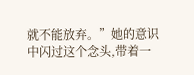就不能放弃。”她的意识中闪过这个念头,带着一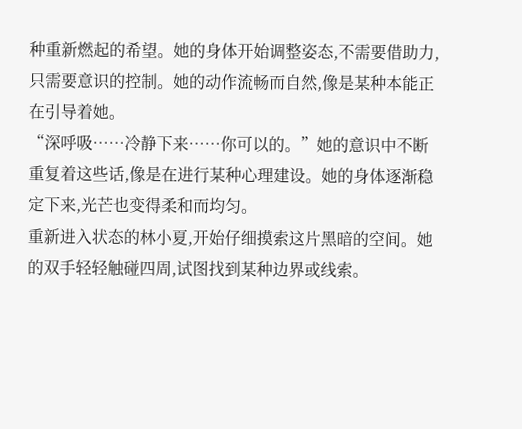种重新燃起的希望。她的身体开始调整姿态,不需要借助力,只需要意识的控制。她的动作流畅而自然,像是某种本能正在引导着她。
“深呼吸……冷静下来……你可以的。”她的意识中不断重复着这些话,像是在进行某种心理建设。她的身体逐渐稳定下来,光芒也变得柔和而均匀。
重新进入状态的林小夏,开始仔细摸索这片黑暗的空间。她的双手轻轻触碰四周,试图找到某种边界或线索。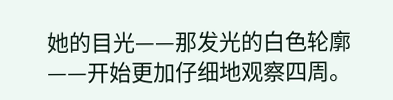她的目光——那发光的白色轮廓——开始更加仔细地观察四周。